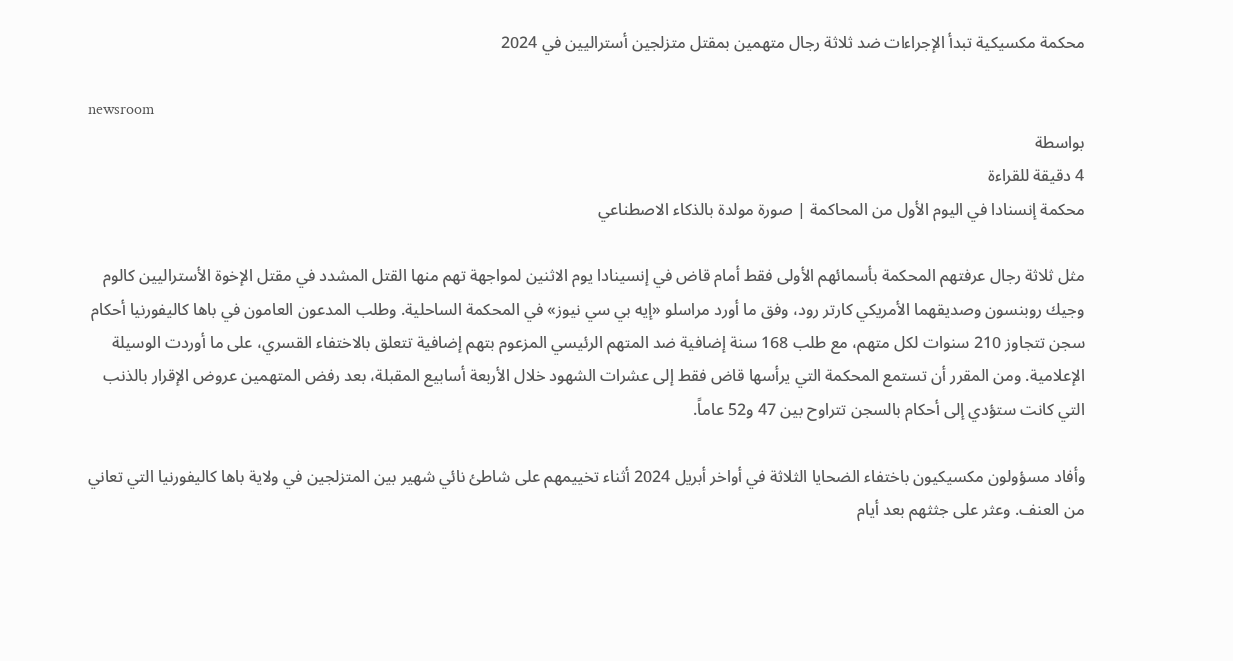محكمة مكسيكية تبدأ الإجراءات ضد ثلاثة رجال متهمين بمقتل متزلجين أستراليين في 2024

newsroom
بواسطة
4 دقيقة للقراءة
محكمة إنسنادا في اليوم الأول من المحاكمة | صورة مولدة بالذكاء الاصطناعي

مثل ثلاثة رجال عرفتهم المحكمة بأسمائهم الأولى فقط أمام قاض في إنسينادا يوم الاثنين لمواجهة تهم منها القتل المشدد في مقتل الإخوة الأستراليين كالوم وجيك روبنسون وصديقهما الأمريكي كارتر رود، وفق ما أورد مراسلو «إيه بي سي نيوز» في المحكمة الساحلية. وطلب المدعون العامون في باها كاليفورنيا أحكام سجن تتجاوز 210 سنوات لكل متهم، مع طلب 168 سنة إضافية ضد المتهم الرئيسي المزعوم بتهم إضافية تتعلق بالاختفاء القسري، على ما أوردت الوسيلة الإعلامية. ومن المقرر أن تستمع المحكمة التي يرأسها قاض فقط إلى عشرات الشهود خلال الأربعة أسابيع المقبلة، بعد رفض المتهمين عروض الإقرار بالذنب التي كانت ستؤدي إلى أحكام بالسجن تتراوح بين 47 و52 عاماً.

وأفاد مسؤولون مكسيكيون باختفاء الضحايا الثلاثة في أواخر أبريل 2024 أثناء تخييمهم على شاطئ نائي شهير بين المتزلجين في ولاية باها كاليفورنيا التي تعاني من العنف. وعثر على جثثهم بعد أيام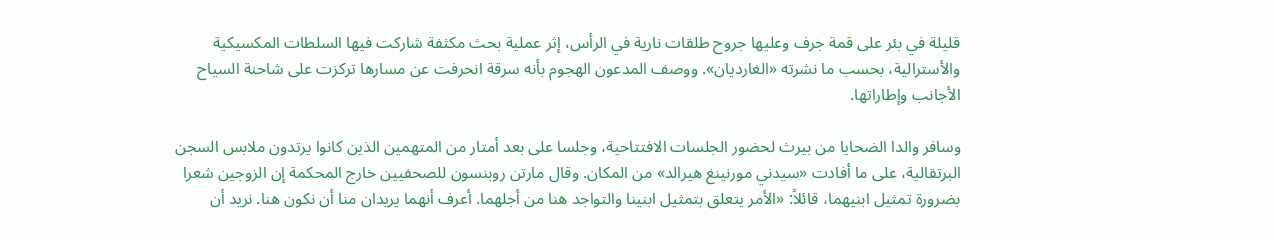قليلة في بئر على قمة جرف وعليها جروح طلقات نارية في الرأس، إثر عملية بحث مكثفة شاركت فيها السلطات المكسيكية والأسترالية، بحسب ما نشرته «الغارديان». ووصف المدعون الهجوم بأنه سرقة انحرفت عن مسارها تركزت على شاحنة السياح الأجانب وإطاراتها.

وسافر والدا الضحايا من بيرث لحضور الجلسات الافتتاحية، وجلسا على بعد أمتار من المتهمين الذين كانوا يرتدون ملابس السجن البرتقالية، على ما أفادت «سيدني مورنينغ هيرالد» من المكان. وقال مارتن روبنسون للصحفيين خارج المحكمة إن الزوجين شعرا بضرورة تمثيل ابنيهما، قائلاً: «الأمر يتعلق بتمثيل ابنينا والتواجد هنا من أجلهما. أعرف أنهما يريدان منا أن نكون هنا. نريد أن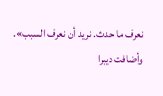نعرف ما حدث. نريد أن نعرف السبب». وأضافت ديبرا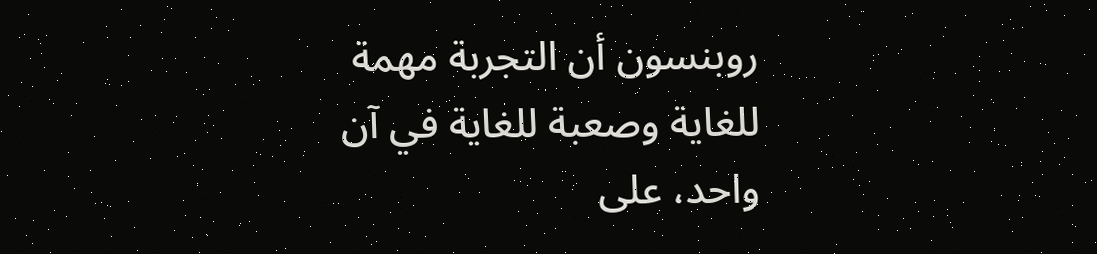روبنسون أن التجربة مهمة للغاية وصعبة للغاية في آن واحد، على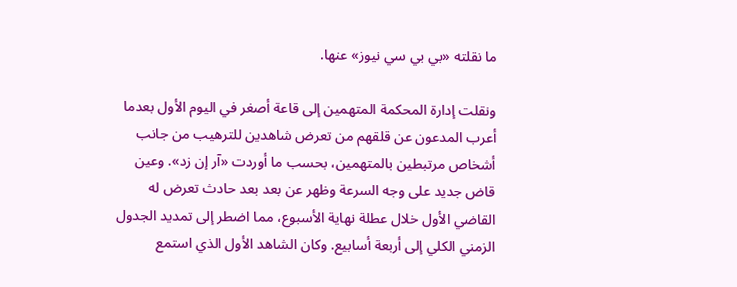ما نقلته «بي بي سي نيوز» عنها.

ونقلت إدارة المحكمة المتهمين إلى قاعة أصغر في اليوم الأول بعدما أعرب المدعون عن قلقهم من تعرض شاهدين للترهيب من جانب أشخاص مرتبطين بالمتهمين، بحسب ما أوردت «آر إن زد». وعين قاض جديد على وجه السرعة وظهر عن بعد بعد حادث تعرض له القاضي الأول خلال عطلة نهاية الأسبوع، مما اضطر إلى تمديد الجدول الزمني الكلي إلى أربعة أسابيع. وكان الشاهد الأول الذي استمع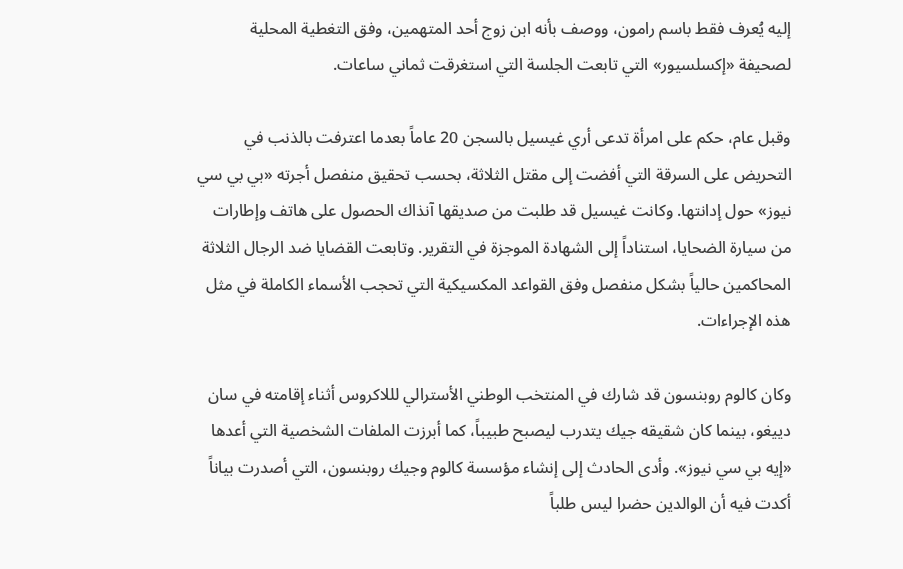إليه يُعرف فقط باسم رامون، ووصف بأنه ابن زوج أحد المتهمين، وفق التغطية المحلية لصحيفة «إكسلسيور» التي تابعت الجلسة التي استغرقت ثماني ساعات.

وقبل عام، حكم على امرأة تدعى أري غيسيل بالسجن 20 عاماً بعدما اعترفت بالذنب في التحريض على السرقة التي أفضت إلى مقتل الثلاثة، بحسب تحقيق منفصل أجرته «بي بي سي نيوز» حول إدانتها. وكانت غيسيل قد طلبت من صديقها آنذاك الحصول على هاتف وإطارات من سيارة الضحايا، استناداً إلى الشهادة الموجزة في التقرير. وتابعت القضايا ضد الرجال الثلاثة المحاكمين حالياً بشكل منفصل وفق القواعد المكسيكية التي تحجب الأسماء الكاملة في مثل هذه الإجراءات.

وكان كالوم روبنسون قد شارك في المنتخب الوطني الأسترالي لللاكروس أثناء إقامته في سان دييغو، بينما كان شقيقه جيك يتدرب ليصبح طبيباً، كما أبرزت الملفات الشخصية التي أعدها «إيه بي سي نيوز». وأدى الحادث إلى إنشاء مؤسسة كالوم وجيك روبنسون، التي أصدرت بياناً أكدت فيه أن الوالدين حضرا ليس طلباً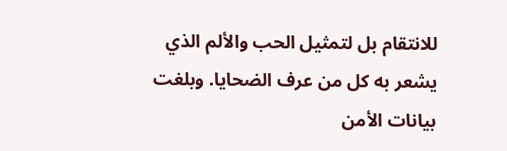للانتقام بل لتمثيل الحب والألم الذي يشعر به كل من عرف الضحايا. وبلغت بيانات الأمن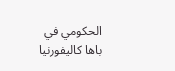الحكومي في باها كاليفورنيا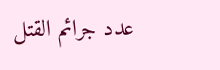عدد جرائم القتل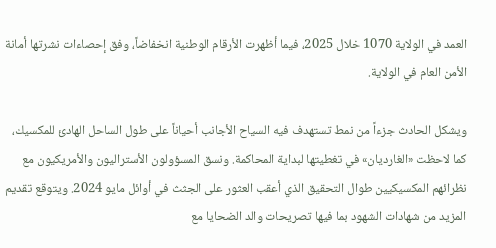العمد في الولاية 1070 خلال 2025، فيما أظهرت الأرقام الوطنية انخفاضاً، وفق إحصاءات نشرتها أمانة الأمن العام في الولاية.

ويشكل الحادث جزءاً من نمط تستهدف فيه السياح الأجانب أحياناً على طول الساحل الهادئ للمكسيك، كما لاحظت «الغارديان» في تغطيتها لبداية المحاكمة. ونسق المسؤولون الأستراليون والأمريكيون مع نظرائهم المكسيكيين طوال التحقيق الذي أعقب العثور على الجثث في أوائل مايو 2024. ويتوقع تقديم المزيد من شهادات الشهود بما فيها تصريحات والد الضحايا مع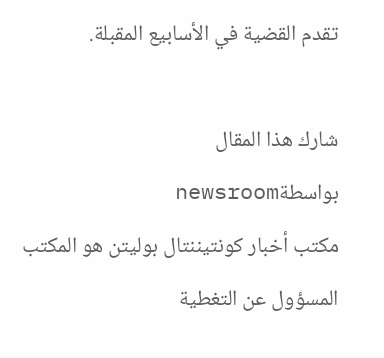تقدم القضية في الأسابيع المقبلة.

شارك هذا المقال
بواسطةnewsroom
مكتب أخبار كونتيننتال بوليتن هو المكتب المسؤول عن التغطية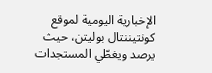الإخبارية اليومية لموقع كونتيننتال بوليتن، حيث يرصد ويغطّي المستجدات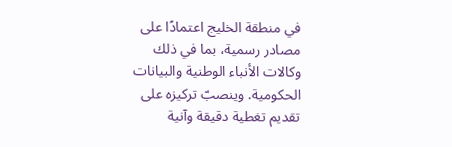في منطقة الخليج اعتمادًا على مصادر رسمية، بما في ذلك وكالات الأنباء الوطنية والبيانات الحكومية. وينصبّ تركيزه على تقديم تغطية دقيقة وآنية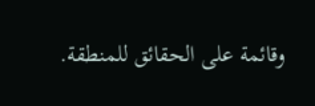وقائمة على الحقائق للمنطقة.